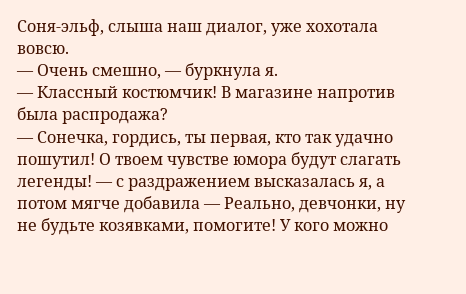Соня-эльф, слыша наш диалог, уже хохотала вовсю.
— Очень смешно, — буркнула я.
— Классный костюмчик! В магазине напротив была распродажа?
— Сонечка, гордись, ты первая, кто так удачно пошутил! О твоем чувстве юмора будут слагать легенды! — с раздражением высказалась я, а потом мягче добавила — Реально, девчонки, ну не будьте козявками, помогите! У кого можно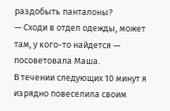раздобыть панталоны?
— Сходи в отдел одежды, может там, у кого-то найдется — посоветовала Маша.
В течении следующих 10 минут я изрядно повеселила своим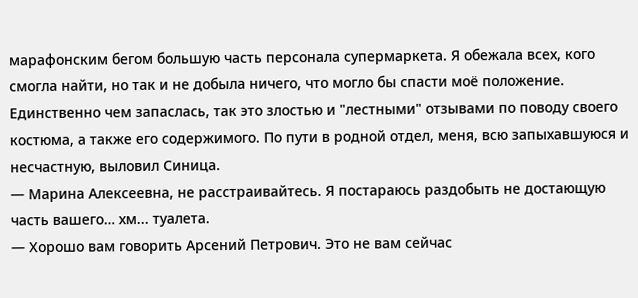марафонским бегом большую часть персонала супермаркета. Я обежала всех, кого смогла найти, но так и не добыла ничего, что могло бы спасти моё положение. Единственно чем запаслась, так это злостью и "лестными" отзывами по поводу своего костюма, а также его содержимого. По пути в родной отдел, меня, всю запыхавшуюся и несчастную, выловил Синица.
— Марина Алексеевна, не расстраивайтесь. Я постараюсь раздобыть не достающую часть вашего… хм... туалета.
— Хорошо вам говорить Арсений Петрович. Это не вам сейчас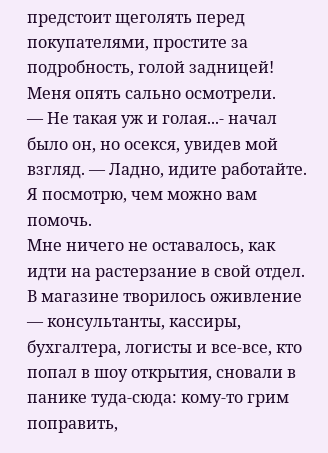предстоит щеголять перед покупателями, простите за подробность, голой задницей!
Меня опять сально осмотрели.
— Не такая уж и голая...- начал было он, но осекся, увидев мой взгляд. — Ладно, идите работайте. Я посмотрю, чем можно вам помочь.
Мне ничего не оставалось, как идти на растерзание в свой отдел.
В магазине творилось оживление — консультанты, кассиры, бухгалтера, логисты и все-все, кто попал в шоу открытия, сновали в панике туда-сюда: кому-то грим поправить,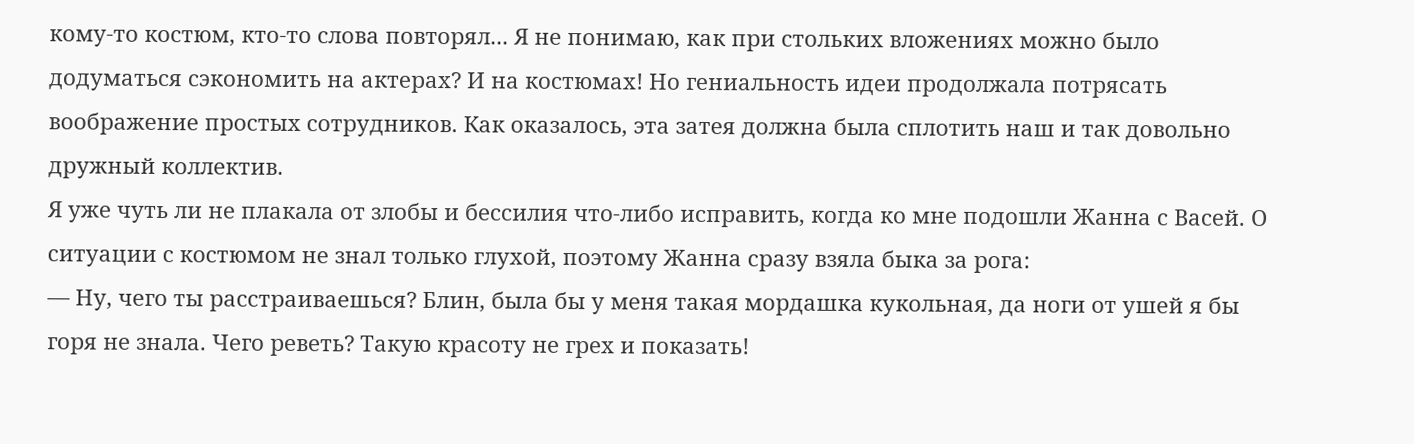кому-то костюм, кто-то слова повторял... Я не понимаю, как при стольких вложениях можно было додуматься сэкономить на актерах? И на костюмах! Но гениальность идеи продолжала потрясать воображение простых сотрудников. Как оказалось, эта затея должна была сплотить наш и так довольно дружный коллектив.
Я уже чуть ли не плакала от злобы и бессилия что-либо исправить, когда ко мне подошли Жанна с Васей. О ситуации с костюмом не знал только глухой, поэтому Жанна сразу взяла быка за рога:
— Ну, чего ты расстраиваешься? Блин, была бы у меня такая мордашка кукольная, да ноги от ушей я бы горя не знала. Чего реветь? Такую красоту не грех и показать!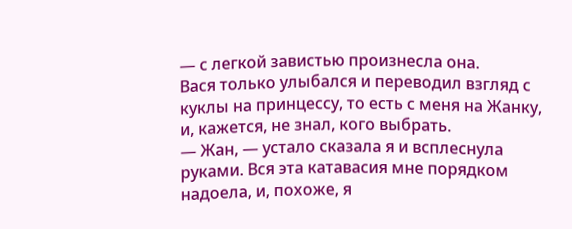— с легкой завистью произнесла она.
Вася только улыбался и переводил взгляд с куклы на принцессу, то есть с меня на Жанку, и, кажется, не знал, кого выбрать.
— Жан, — устало сказала я и всплеснула руками. Вся эта катавасия мне порядком надоела, и, похоже, я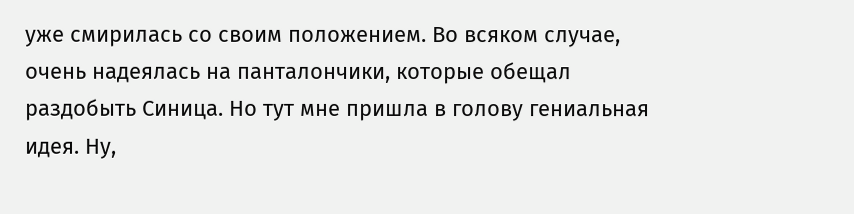уже смирилась со своим положением. Во всяком случае, очень надеялась на панталончики, которые обещал раздобыть Синица. Но тут мне пришла в голову гениальная идея. Ну,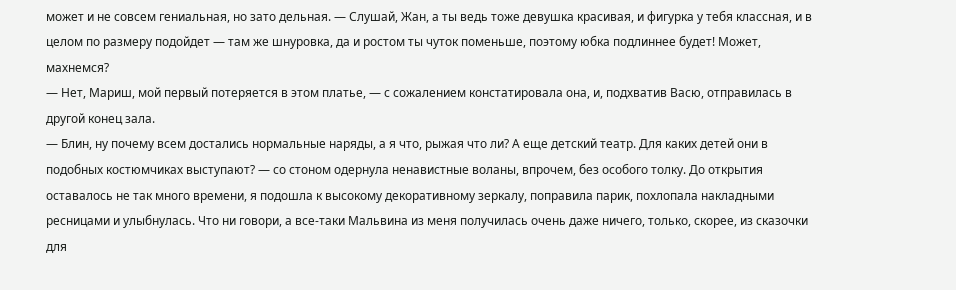может и не совсем гениальная, но зато дельная. — Слушай, Жан, а ты ведь тоже девушка красивая, и фигурка у тебя классная, и в целом по размеру подойдет — там же шнуровка, да и ростом ты чуток поменьше, поэтому юбка подлиннее будет! Может, махнемся?
— Нет, Мариш, мой первый потеряется в этом платье, — с сожалением констатировала она, и, подхватив Васю, отправилась в другой конец зала.
— Блин, ну почему всем достались нормальные наряды, а я что, рыжая что ли? А еще детский театр. Для каких детей они в подобных костюмчиках выступают? — со стоном одернула ненавистные воланы, впрочем, без особого толку. До открытия оставалось не так много времени, я подошла к высокому декоративному зеркалу, поправила парик, похлопала накладными ресницами и улыбнулась. Что ни говори, а все-таки Мальвина из меня получилась очень даже ничего, только, скорее, из сказочки для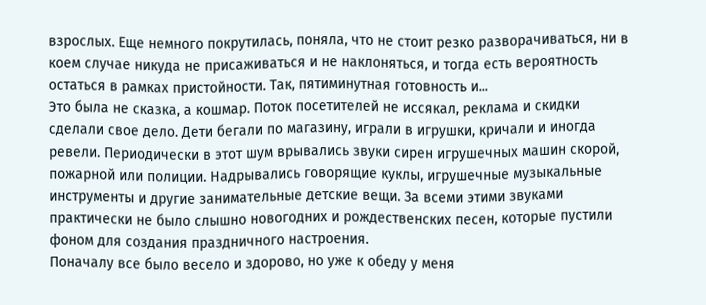взрослых. Еще немного покрутилась, поняла, что не стоит резко разворачиваться, ни в коем случае никуда не присаживаться и не наклоняться, и тогда есть вероятность остаться в рамках пристойности. Так, пятиминутная готовность и...
Это была не сказка, а кошмар. Поток посетителей не иссякал, реклама и скидки сделали свое дело. Дети бегали по магазину, играли в игрушки, кричали и иногда ревели. Периодически в этот шум врывались звуки сирен игрушечных машин скорой, пожарной или полиции. Надрывались говорящие куклы, игрушечные музыкальные инструменты и другие занимательные детские вещи. За всеми этими звуками практически не было слышно новогодних и рождественских песен, которые пустили фоном для создания праздничного настроения.
Поначалу все было весело и здорово, но уже к обеду у меня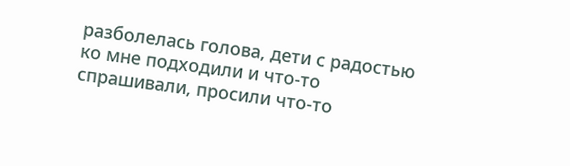разболелась голова, дети с радостью ко мне подходили и что-то спрашивали, просили что-то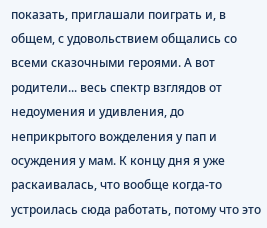показать, приглашали поиграть и, в общем, с удовольствием общались со всеми сказочными героями. А вот родители... весь спектр взглядов от недоумения и удивления, до неприкрытого вожделения у пап и осуждения у мам. К концу дня я уже раскаивалась, что вообще когда-то устроилась сюда работать, потому что это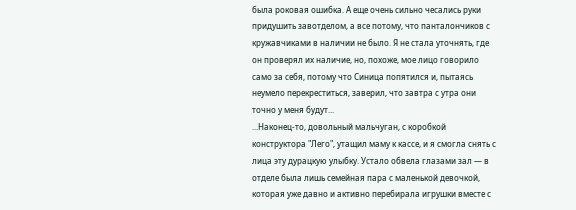была роковая ошибка. А еще очень сильно чесались руки придушить завотделом, а все потому, что панталончиков с кружавчиками в наличии не было. Я не стала уточнять, где он проверял их наличие, но, похоже, мое лицо говорило само за себя, потому что Синица попятился и, пытаясь неумело перекреститься, заверил, что завтра с утра они точно у меня будут...
...Наконец-то, довольный мальчуган, с коробкой конструктора "Лего", утащил маму к кассе, и я смогла снять с лица эту дурацкую улыбку. Устало обвела глазами зал — в отделе была лишь семейная пара с маленькой девочкой, которая уже давно и активно перебирала игрушки вместе с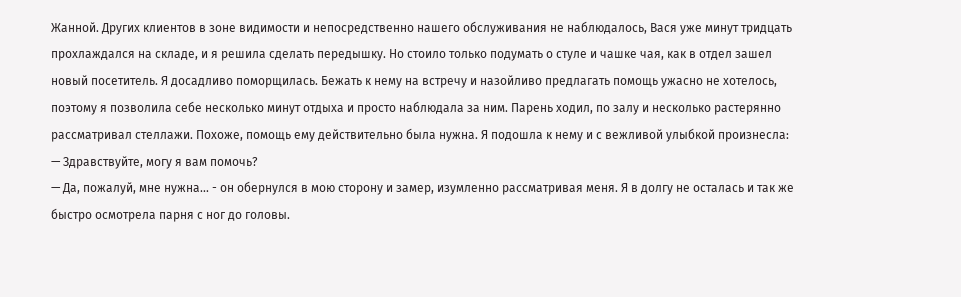Жанной. Других клиентов в зоне видимости и непосредственно нашего обслуживания не наблюдалось, Вася уже минут тридцать прохлаждался на складе, и я решила сделать передышку. Но стоило только подумать о стуле и чашке чая, как в отдел зашел новый посетитель. Я досадливо поморщилась. Бежать к нему на встречу и назойливо предлагать помощь ужасно не хотелось, поэтому я позволила себе несколько минут отдыха и просто наблюдала за ним. Парень ходил, по залу и несколько растерянно рассматривал стеллажи. Похоже, помощь ему действительно была нужна. Я подошла к нему и с вежливой улыбкой произнесла:
— Здравствуйте, могу я вам помочь?
— Да, пожалуй, мне нужна... - он обернулся в мою сторону и замер, изумленно рассматривая меня. Я в долгу не осталась и так же быстро осмотрела парня с ног до головы.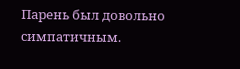Парень был довольно симпатичным.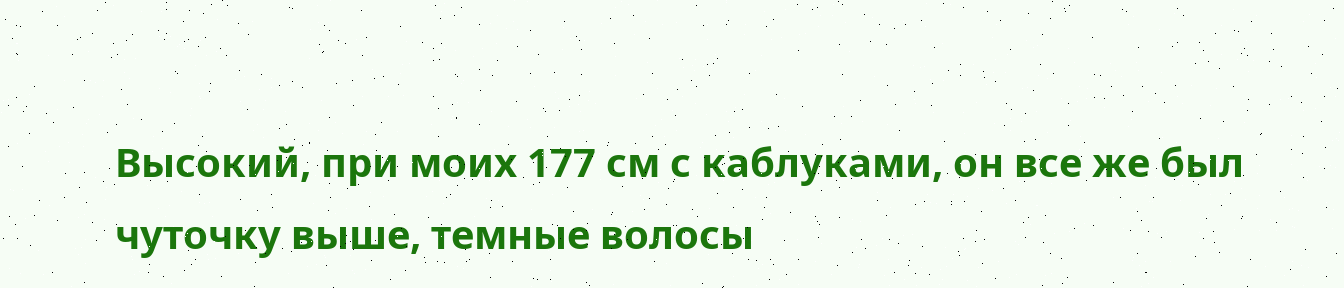Высокий, при моих 177 см с каблуками, он все же был чуточку выше, темные волосы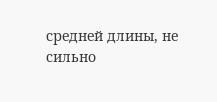средней длины, не сильно